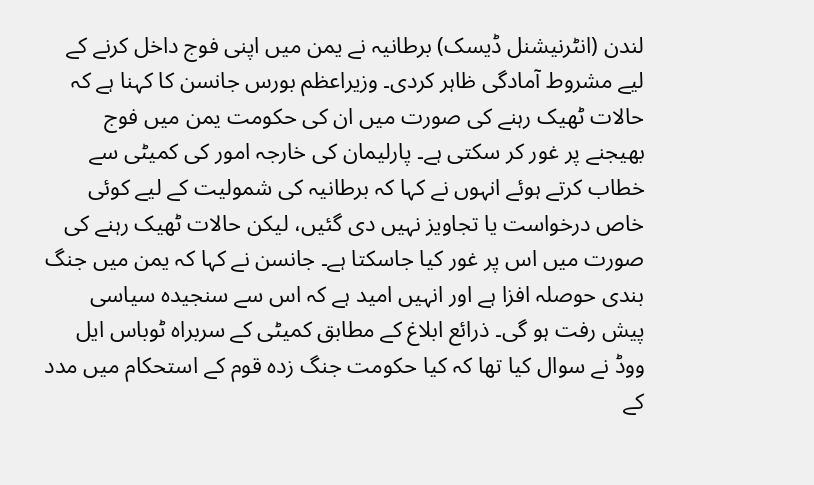لندن (انٹرنیشنل ڈیسک) برطانیہ نے یمن میں اپنی فوج داخل کرنے کے لیے مشروط آمادگی ظاہر کردی۔ وزیراعظم بورس جانسن کا کہنا ہے کہ حالات ٹھیک رہنے کی صورت میں ان کی حکومت یمن میں فوج بھیجنے پر غور کر سکتی ہے۔ پارلیمان کی خارجہ امور کی کمیٹی سے خطاب کرتے ہوئے انہوں نے کہا کہ برطانیہ کی شمولیت کے لیے کوئی خاص درخواست یا تجاویز نہیں دی گئیں، لیکن حالات ٹھیک رہنے کی صورت میں اس پر غور کیا جاسکتا ہے۔ جانسن نے کہا کہ یمن میں جنگ بندی حوصلہ افزا ہے اور انہیں امید ہے کہ اس سے سنجیدہ سیاسی پیش رفت ہو گی۔ ذرائع ابلاغ کے مطابق کمیٹی کے سربراہ ٹوباس ایل ووڈ نے سوال کیا تھا کہ کیا حکومت جنگ زدہ قوم کے استحکام میں مدد کے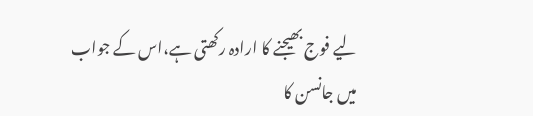لیے فوج بھیجنے کا ارادہ رکھتی ہے،اس کے جواب میں جانسن کا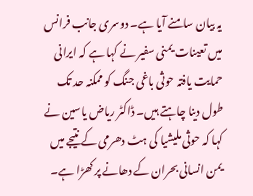یہ بیان سامنے آیا ہے۔ دوسری جانب فرانس میں تعینات یمنی سفیر نے کہا ہے کہ ایرانی حمایت یافتہ حوثی باغی جنگ کو ممکنہ حد تک طول دینا چاہتے ہیں۔ ڈاکٹر ریاض یاسین نے کہا کہ حوثی ملیشیا کی ہٹ دھرمی کے نتیجے میں یمن انسانی بحران کے دھانے پر کھڑا ہے۔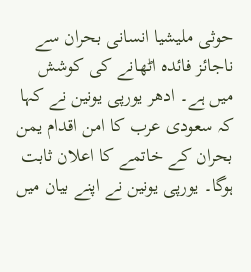حوثی ملیشیا انسانی بحران سے ناجائز فائدہ اٹھانے کی کوشش میں ہے۔ ادھر یورپی یونین نے کہا کہ سعودی عرب کا امن اقدام یمن بحران کے خاتمے کا اعلان ثابت ہوگا۔ یورپی یونین نے اپنے بیان میں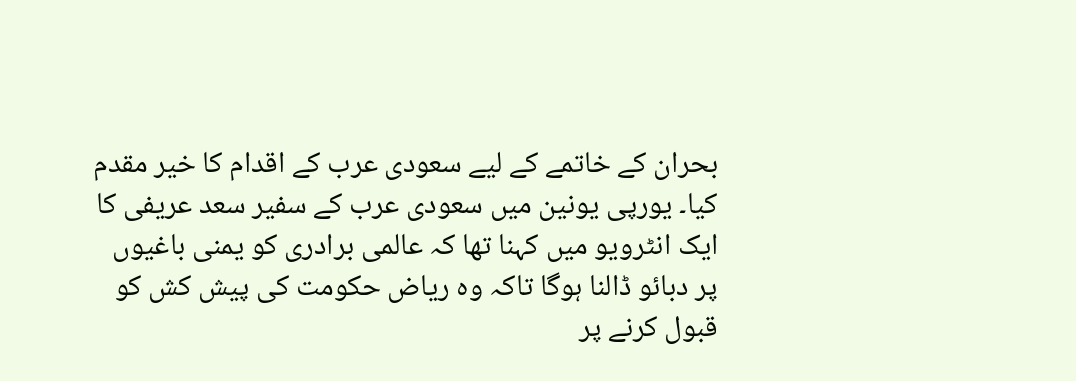بحران کے خاتمے کے لیے سعودی عرب کے اقدام کا خیر مقدم کیا۔ یورپی یونین میں سعودی عرب کے سفیر سعد عریفی کا ایک انٹرویو میں کہنا تھا کہ عالمی برادری کو یمنی باغیوں پر دبائو ڈالنا ہوگا تاکہ وہ ریاض حکومت کی پیش کش کو قبول کرنے پر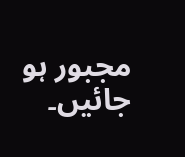مجبور ہو جائیں۔